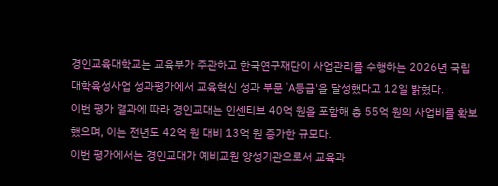경인교육대학교는 교육부가 주관하고 한국연구재단이 사업관리를 수행하는 2026년 국립대학육성사업 성과평가에서 교육혁신 성과 부문 'A등급'을 달성했다고 12일 밝혔다.
이번 평가 결과에 따라 경인교대는 인센티브 40억 원을 포함해 총 55억 원의 사업비를 확보했으며, 이는 전년도 42억 원 대비 13억 원 증가한 규모다.
이번 평가에서는 경인교대가 예비교원 양성기관으로서 교육과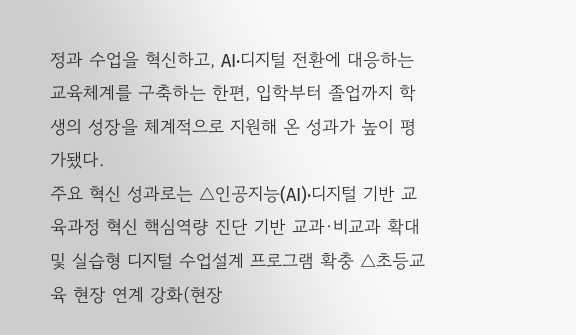정과 수업을 혁신하고, AI·디지털 전환에 대응하는 교육체계를 구축하는 한편, 입학부터 졸업까지 학생의 성장을 체계적으로 지원해 온 성과가 높이 평가됐다.
주요 혁신 성과로는 △인공지능(AI)·디지털 기반 교육과정 혁신 핵심역량 진단 기반 교과·비교과 확대 및 실습형 디지털 수업설계 프로그램 확충 △초등교육 현장 연계 강화(현장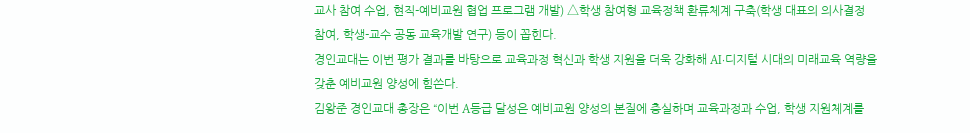교사 참여 수업, 현직-예비교원 협업 프로그램 개발) △학생 참여형 교육정책 환류체계 구축(학생 대표의 의사결정 참여, 학생-교수 공동 교육개발 연구) 등이 꼽힌다.
경인교대는 이번 평가 결과를 바탕으로 교육과정 혁신과 학생 지원을 더욱 강화해 AI·디지털 시대의 미래교육 역량을 갖춘 예비교원 양성에 힘쓴다.
김왕준 경인교대 총장은 “이번 A등급 달성은 예비교원 양성의 본질에 충실하며 교육과정과 수업, 학생 지원체계를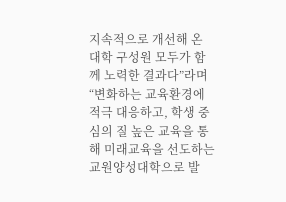지속적으로 개선해 온 대학 구성원 모두가 함께 노력한 결과다”라며 “변화하는 교육환경에 적극 대응하고, 학생 중심의 질 높은 교육을 통해 미래교육을 선도하는 교원양성대학으로 발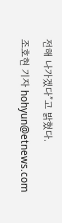전해 나가겠다”고 밝혔다.
조호현 기자 hohyun@etnews.com